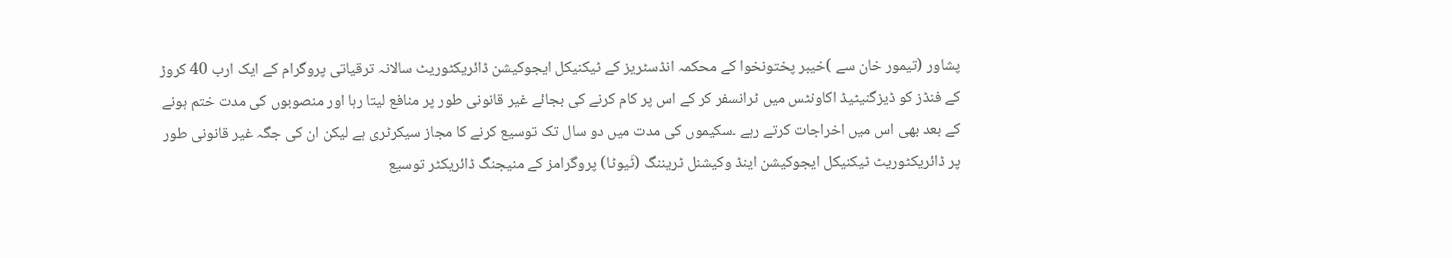پشاور (تیمور خان سے )خیبر پختونخوا کے محکمہ انڈسٹریز کے ٹیکنیکل ایجوکیشن ڈائریکٹوریٹ سالانہ ترقیاتی پروگرام کے ایک ارب 40 کروڑ کے فنڈز کو ڈیزگنیٹیڈ اکاونٹس میں ٹرانسفر کر کے اس پر کام کرنے کی بجائے غیر قانونی طور پر منافع لیتا رہا اور منصوبوں کی مدت ختم ہونے کے بعد بھی اس میں اخراجات کرتے رہے ۔سکیموں کی مدت میں دو سال تک توسیع کرنے کا مجاز سیکرٹری ہے لیکن ان کی جگہ غیر قانونی طور پر ڈائریکٹوریٹ ٹیکنیکل ایجوکیشن اینڈ وکیشنل ٹریننگ (ٹَیوٹا) پروگرامز کے منیجنگ ڈائریکٹر توسیع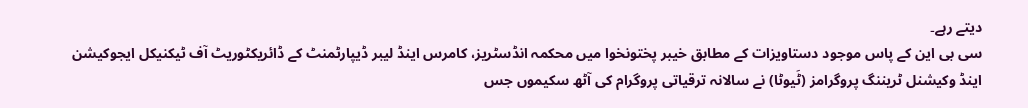دیتے رہے۔
سی بی این کے پاس موجود دستاویزات کے مطابق خیبر پختونخوا میں محکمہ انڈسٹریز، کامرس اینڈ لیبر ڈیپارٹمنٹ کے ڈائریکٹوریٹ آف ٹیکنیکل ایجوکیشن اینڈ وکیشنل ٹریننگ پروگرامز (ٹَیوٹا) نے سالانہ ترقیاتی پروگرام کی آٹھ سکیموں جس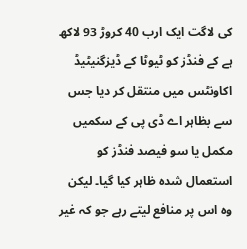کی لاگت ایک ارب 40 کروڑ 93 لاکھ ہے کے فنڈز کو ٹیوٹا کے ڈیزگنیٹیڈ اکاونٹس میں منتقل کر دیا جس سے بظاہر اے ڈی پی کے سکمیں مکمل یا سو فیصد فنڈز کو استعمال شدہ ظاہر کیا گیا۔ لیکن وہ اس پر منافع لیتے رہے جو کہ غیر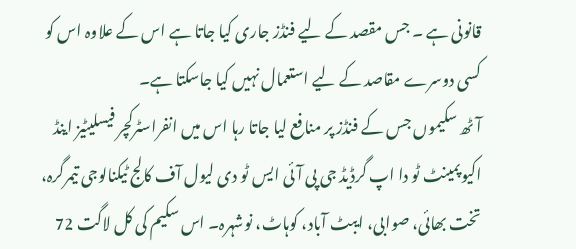قانونی ہے ۔ جس مقصد کے لیے فنڈز جاری کیا جاتا ہے اس کے علاوہ اس کو کسی دوسرے مقاصد کے لیے استعمال نہیں کیا جاسکتا ہے۔
آٹھ سکیموں جس کے فنڈز پر منافع لیا جاتا رہا اس میں انفراسٹرکچر فیسلیٹیز اینڈ اکیوپمینٹ ٹو دا اپ گرڈیڈ جی پی آئی ایس ٹو دی لیول آف کالج ٹیکنالوجی تیمرگرہ، تخت بھائی، صوابی، ایبٹ آباد، کوہاٹ، نوشہرہ۔ اس سکیم کی کل لاگت 72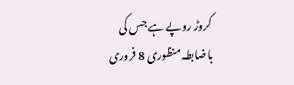کروڑ روپے ہے جس کی باضابطہ منظوری 8 فروری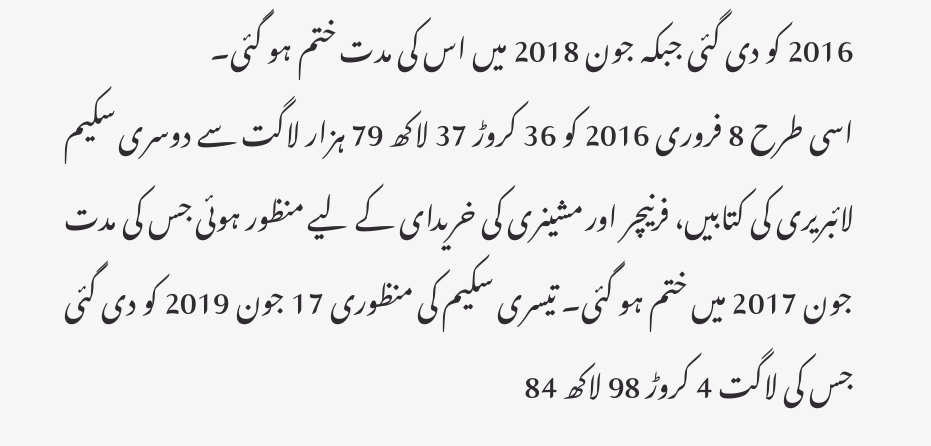2016 کو دی گئی جبکہ جون 2018 میں اس کی مدت ختم ہو گئی۔
اسی طرح 8 فروری 2016 کو 36 کروڑ 37 لاکھ 79 ہزار لاگت سے دوسری سکیم لائبریری کی کتابیں، فرنیچر اور مشینری کی خریدای کے لیے منظور ہوئی جس کی مدت جون 2017 میں ختم ہو گئی۔ تیسری سکیم کی منظوری 17 جون 2019 کو دی گئی جس کی لاگت 4 کروڑ 98 لاکھ 84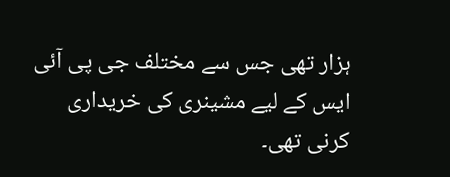ہزار تھی جس سے مختلف جی پی آئی ایس کے لیے مشینری کی خریداری کرنی تھی۔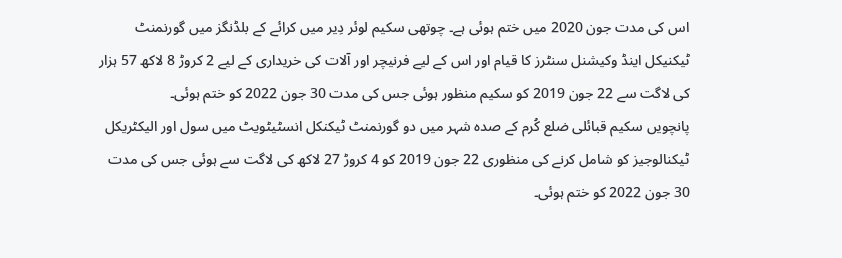اس کی مدت جون 2020 میں ختم ہوئی ہے۔ چوتھی سکیم لوئر دِیر میں کرائے کے بلڈنگز میں گورنمنٹ ٹیکنیکل اینڈ وکیشنل سنٹرز کا قیام اور اس کے لیے فرنیچر اور آلات کی خریداری کے لیے 2 کروڑ 8 لاکھ 57 ہزار کی لاگت سے 22 جون 2019 کو سکیم منظور ہوئی جس کی مدت 30 جون 2022 کو ختم ہوئی۔
پانچویں سکیم قبائلی ضلع کُرم کے صدہ شہر میں دو گورنمنٹ ٹیکنکل انسٹیٹویٹ میں سول اور الیکٹریکل ٹیکنالوجیز کو شامل کرنے کی منظوری 22 جون 2019 کو 4 کروڑ 27 لاکھ کی لاگت سے ہوئی جس کی مدت 30 جون 2022 کو ختم ہوئی۔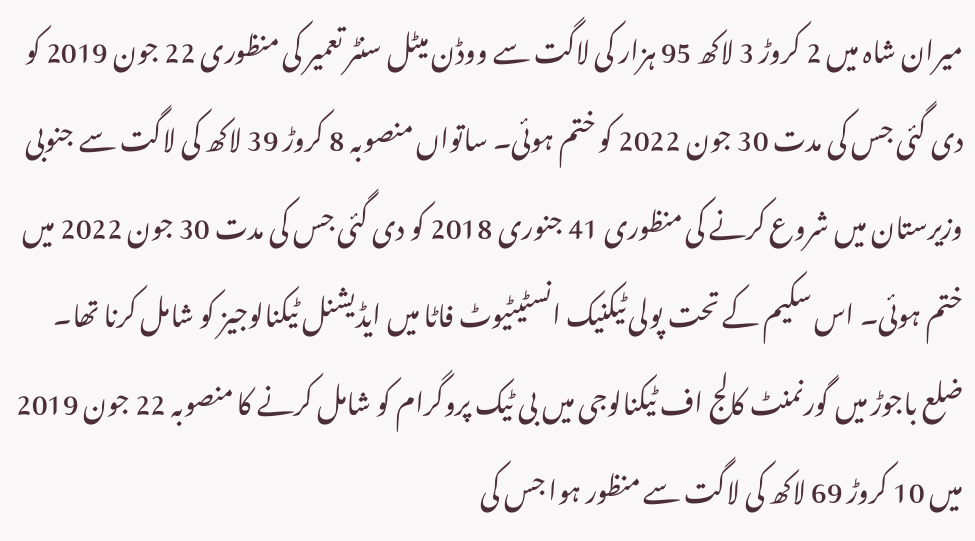میران شاہ میں 2 کروڑ 3 لاکھ 95 ہزار کی لاگت سے ووڈن میٹل سنٹر تعمیر کی منظوری 22 جون 2019 کو دی گئی جس کی مدت 30 جون 2022 کو ختم ہوئی۔ ساتواں منصوبہ 8 کروڑ 39 لاکھ کی لاگت سے جنوبی وزیرستان میں شروع کرنے کی منظوری 41 جنوری 2018 کو دی گئی جس کی مدت 30 جون 2022 میں ختم ہوئی۔ اس سکیم کے تحت پولی ٹیکنیک انسٹیٹیوٹ فاٹا میں ایڈیشنل ٹیکنالوجیز کو شامل کرنا تھا۔ ضلع باجوڑ میں گورنمنٹ کالج اف ٹیکنالوجی میں بی ٹیک پروگرام کو شامل کرنے کا منصوبہ 22 جون 2019 میں 10 کروڑ 69 لاکھ کی لاگت سے منظور ہوا جس کی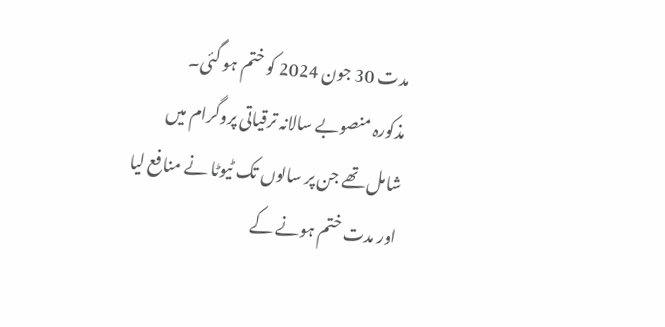مدت 30 جون 2024 کو ختم ہو گئی۔
مذکورہ منصوبے سالانہ ترقیاتی پروگرام میں شامل تھے جن پر سالوں تک ٹیوٹا نے منافع لیا اور مدت ختم ہونے کے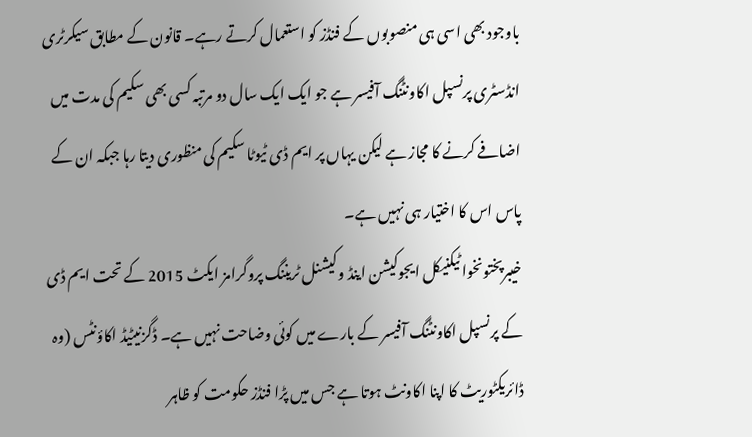باوجود بھی اسی ہی منصوبوں کے فنڈز کو استعمال کرتے رہے۔ قانون کے مطابق سیکرٹری انڈسٹری پرنسپل اکاونٹنگ آفیسر ہے جو ایک ایک سال دو مرتبہ کسی بھی سکیم کی مدت میں اضافے کرنے کا مجاز ہے لیکن یہاں پر ایم ڈی ٹیوٹا سکیم کی منظوری دیتا رہا جبکہ ان کے پاس اس کا اختیار ہی نہیں ہے۔
خیبرپختونخوا ٹیکنیکل ایجوکیشن اینڈ وکیشنل ٹریننگ پروگرامز ایکٹ 2015 کے تحت ایم ڈی کے پرنسپل اکاونٹنگ آفیسر کے بارے میں کوئی وضاحت نہیں ہے۔ ڈگزنیٹیڈ اکاؤنٹس (وہ ڈائریکٹوریٹ کا اپنا اکاونٹ ہوتا ہے جس میں پڑا فنڈز حکومت کو ظاہر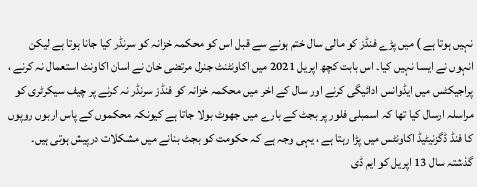نہیں ہوتا ہے ) میں پڑے فنڈز کو مالی سال ختم ہونے سے قبل اس کو محکمہ خزانہ کو سرنڈر کیا جانا ہوتا ہے لیکن انہوں نے ایسا نہیں کیا۔ اس بابت کچھ اپریل 2021 میں اکاونٹنٹ جنرل مرتضی خان نے اسان اکاونٹ استعمال نہ کرنے ، پراجیکٹس میں ایڈوانس ادائیگی کرنے اور سال کے اخر میں محکمہ خزانہ کو فنڈز سرنڈر نہ کرنے پر چیف سیکرٹری کو مراسلہ ارسال کیا تھا کہ اسمبلی فلور پر بجٹ کے بارے میں جھوٹ بولا جاتا ہے کیونکہ محکموں کے پاس اربوں روپوں کا فنڈ ڈگزنیٹیڈ اکاونٹس میں پڑا رہتا ہے ، یہی وجہ ہے کہ حکومت کو بجٹ بنانے میں مشکلات درپیش ہوتی ہیں۔
گذشتہ سال 13 اپریل کو ایم ڈی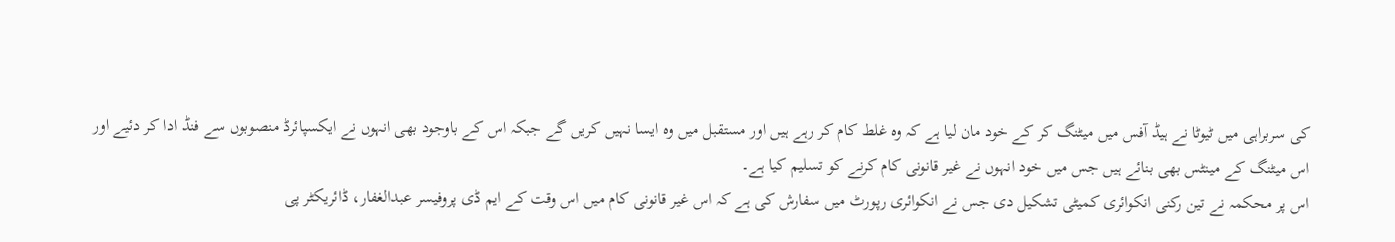کی سربراہی میں ٹیوٹا نے ہیڈ آفس میں میٹنگ کر کے خود مان لیا ہے کہ وہ غلط کام کر رہے ہیں اور مستقبل میں وہ ایسا نہیں کریں گے جبکہ اس کے باوجود بھی انہوں نے ایکسپائرڈ منصوبوں سے فنڈ ادا کر دئیے اور اس میٹنگ کے مینٹس بھی بنائے ہیں جس میں خود انہوں نے غیر قانونی کام کرنے کو تسلیم کیا ہے۔
اس پر محکمہ نے تین رکنی انکوائری کمیٹی تشکیل دی جس نے انکوائری رپورٹ میں سفارش کی ہے کہ اس غیر قانونی کام میں اس وقت کے ایم ڈی پروفیسر عبدالغفار، ڈائریکٹر پی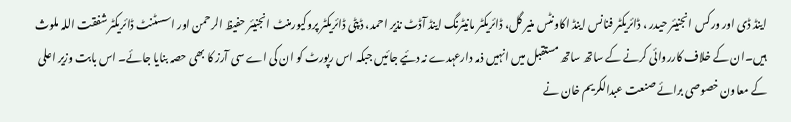اینڈ ڈی اور ورکس انجنیئر حیدر ، ڈائریکٹر فنانس اینڈ اکاونٹس منیر گل، ڈائریکٹر مانیٹرنگ اینڈ آڈٹ نذیر احمد، ڈپٹی ڈائریکٹر پروکیورمنٹ انجنیئر حفیظ الرحمن اور اسسٹنٹ ڈائریکٹر شفقت اللہ ملوث ہیں۔ان کے خلاف کارروائی کرنے کے ساتھ ساتھ مستقبل میں انہیں ذمہ دارعہدے نہ دئیے جائیں جبکہ اس رپورٹ کو ان کی اے سی آرز کا بھی حصہ بنایا جائے۔ اس بابت وزیر اعلی کے معاون خصوصی برائے صنعت عبدالکریم خان نے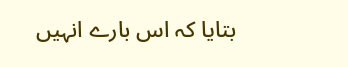بتایا کہ اس بارے انہیں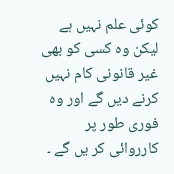کوئی علم نہیں ہے لیکن وہ کسی کو بھی غیر قانونی کام نہیں کرنے دیں گے اور وہ فوری طور پر کارروائی کر یں گے ۔